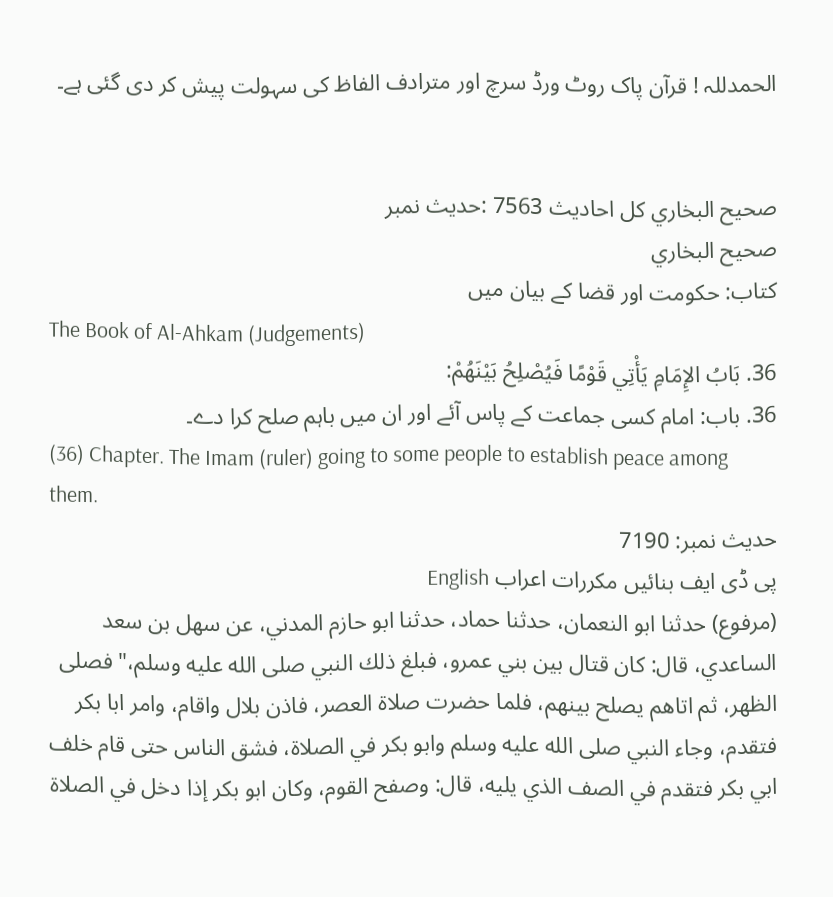الحمدللہ ! قرآن پاک روٹ ورڈ سرچ اور مترادف الفاظ کی سہولت پیش کر دی گئی ہے۔


صحيح البخاري کل احادیث 7563 :حدیث نمبر
صحيح البخاري
کتاب: حکومت اور قضا کے بیان میں
The Book of Al-Ahkam (Judgements)
36. بَابُ الإِمَامِ يَأْتِي قَوْمًا فَيُصْلِحُ بَيْنَهُمْ:
36. باب: امام کسی جماعت کے پاس آئے اور ان میں باہم صلح کرا دے۔
(36) Chapter. The Imam (ruler) going to some people to establish peace among them.
حدیث نمبر: 7190
پی ڈی ایف بنائیں مکررات اعراب English
(مرفوع) حدثنا ابو النعمان، حدثنا حماد، حدثنا ابو حازم المدني، عن سهل بن سعد الساعدي، قال: كان قتال بين بني عمرو، فبلغ ذلك النبي صلى الله عليه وسلم،" فصلى الظهر، ثم اتاهم يصلح بينهم، فلما حضرت صلاة العصر، فاذن بلال واقام، وامر ابا بكر فتقدم، وجاء النبي صلى الله عليه وسلم وابو بكر في الصلاة، فشق الناس حتى قام خلف ابي بكر فتقدم في الصف الذي يليه، قال: وصفح القوم، وكان ابو بكر إذا دخل في الصلاة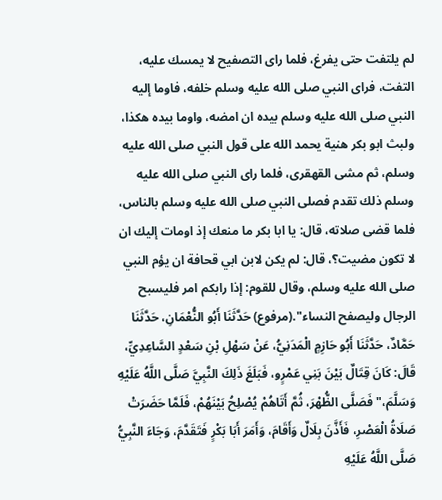لم يلتفت حتى يفرغ، فلما راى التصفيح لا يمسك عليه، التفت، فراى النبي صلى الله عليه وسلم خلفه، فاوما إليه النبي صلى الله عليه وسلم بيده ان امضه، واوما بيده هكذا، ولبث ابو بكر هنية يحمد الله على قول النبي صلى الله عليه وسلم، ثم مشى القهقرى، فلما راى النبي صلى الله عليه وسلم ذلك تقدم فصلى النبي صلى الله عليه وسلم بالناس، فلما قضى صلاته، قال: يا ابا بكر ما منعك إذ اومات إليك ان لا تكون مضيت؟، قال: لم يكن لابن ابي قحافة ان يؤم النبي صلى الله عليه وسلم، وقال للقوم: إذا رابكم امر فليسبح الرجال وليصفح النساء".(مرفوع) حَدَّثَنَا أَبُو النُّعْمَانِ، حَدَّثَنَا حَمَّادٌ، حَدَّثَنَا أَبُو حَازِمٍ الْمَدَنِيُّ، عَنْ سَهْلِ بْنِ سَعْدٍ السَّاعِدِيِّ، قَالَ: كَانَ قِتَالٌ بَيْنَ بَنِي عَمْرٍو، فَبَلَغَ ذَلِكَ النَّبِيَّ صَلَّى اللَّهُ عَلَيْهِ وَسَلَّمَ،" فَصَلَّى الظُّهْرَ، ثُمَّ أَتَاهُمْ يُصْلِحُ بَيْنَهُمْ، فَلَمَّا حَضَرَتْ صَلَاةُ الْعَصْرِ، فَأَذَّنَ بِلَالٌ وَأَقَامَ، وَأَمَرَ أَبَا بَكْرٍ فَتَقَدَّمَ، وَجَاءَ النَّبِيُّ صَلَّى اللَّهُ عَلَيْهِ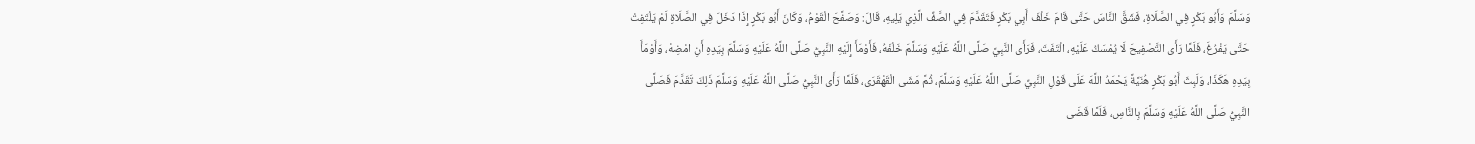وَسَلَّمَ وَأَبُو بَكْرٍ فِي الصَّلَاةِ، فَشَقَّ النَّاسَ حَتَّى قَامَ خَلْفَ أَبِي بَكْرٍ فَتَقَدَّمَ فِي الصَّفِّ الَّذِي يَلِيهِ، قَالَ: وَصَفَّحَ الْقَوْمُ، وَكَانَ أَبُو بَكْرٍ إِذَا دَخَلَ فِي الصَّلَاةِ لَمْ يَلْتَفِتْ حَتَّى يَفْرُغَ، فَلَمَّا رَأَى التَّصْفِيحَ لَا يُمْسَكُ عَلَيْهِ، الْتَفَتَ، فَرَأَى النَّبِيَّ صَلَّى اللَّهُ عَلَيْهِ وَسَلَّمَ خَلْفَهُ، فَأَوْمَأَ إِلَيْهِ النَّبِيُّ صَلَّى اللَّهُ عَلَيْهِ وَسَلَّمَ بِيَدِهِ أَنِ امْضِهْ، وَأَوْمَأَ بِيَدِهِ هَكَذَا، وَلَبِثَ أَبُو بَكْرٍ هُنَيَّةً يَحْمَدُ اللَّهَ عَلَى قَوْلِ النَّبِيِّ صَلَّى اللَّهُ عَلَيْهِ وَسَلَّمَ، ثُمَّ مَشَى الْقَهْقَرَى، فَلَمَّا رَأَى النَّبِيُّ صَلَّى اللَّهُ عَلَيْهِ وَسَلَّمَ ذَلِكَ تَقَدَّمَ فَصَلَّى النَّبِيُّ صَلَّى اللَّهُ عَلَيْهِ وَسَلَّمَ بِالنَّاسِ، فَلَمَّا قَضَى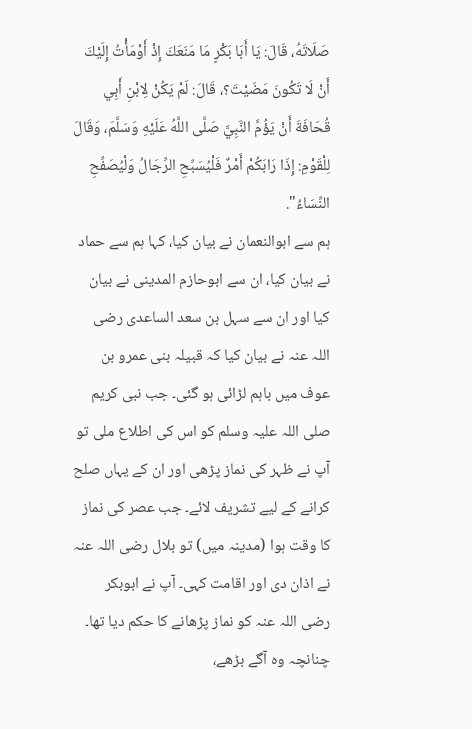صَلَاتَهُ، قَالَ: يَا أَبَا بَكْرٍ مَا مَنَعَكَ إِذْ أَوْمَأْتُ إِلَيْكَ أَنْ لَا تَكُونَ مَضَيْتَ؟، قَالَ: لَمْ يَكُنْ لِابْنِ أَبِي قُحَافَةَ أَنْ يَؤُمَّ النَّبِيَّ صَلَّى اللَّهُ عَلَيْهِ وَسَلَّمَ، وَقَالَ لِلْقَوْمِ: إِذَا رَابَكُمْ أَمْرٌ فَلْيُسَبِّحِ الرِّجَالُ وَلْيُصَفِّحِ النِّسَاءُ".
ہم سے ابوالنعمان نے بیان کیا، کہا ہم سے حماد نے بیان کیا، ان سے ابوحازم المدینی نے بیان کیا اور ان سے سہل بن سعد الساعدی رضی اللہ عنہ نے بیان کیا کہ قبیلہ بنی عمرو بن عوف میں باہم لڑائی ہو گئی۔ جب نبی کریم صلی اللہ علیہ وسلم کو اس کی اطلاع ملی تو آپ نے ظہر کی نماز پڑھی اور ان کے یہاں صلح کرانے کے لیے تشریف لائے۔ جب عصر کی نماز کا وقت ہوا (مدینہ میں) تو بلال رضی اللہ عنہ نے اذان دی اور اقامت کہی۔ آپ نے ابوبکر رضی اللہ عنہ کو نماز پڑھانے کا حکم دیا تھا۔ چنانچہ وہ آگے بڑھے،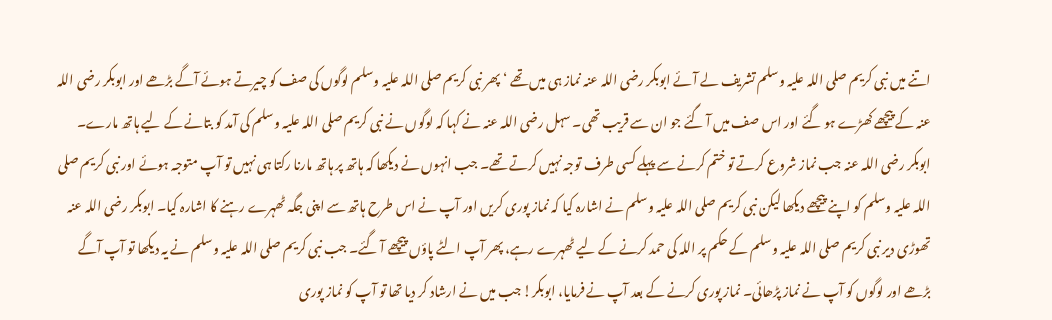اتنے میں نبی کریم صلی اللہ علیہ وسلم تشریف لے آئے ابوبکر رضی اللہ عنہ نماز ہی میں تھے ‘ پھر نبی کریم صلی اللہ علیہ وسلم لوگوں کی صف کو چیرتے ہوئے آگے بڑھے اور ابوبکر رضی اللہ عنہ کے پیچھے کھڑے ہو گئے اور اس صف میں آ گئے جو ان سے قریب تھی۔ سہل رضی اللہ عنہ نے کہا کہ لوگوں نے نبی کریم صلی اللہ علیہ وسلم کی آمد کو بتانے کے لیے ہاتھ مارے۔ ابوبکر رضی اللہ عنہ جب نماز شروع کرتے تو ختم کرنے سے پہلے کسی طرف توجہ نہیں کرتے تھے۔ جب انہوں نے دیکھا کہ ہاتھ پر ہاتھ مارنا رکتا ہی نہیں تو آپ متوجہ ہوئے اور نبی کریم صلی اللہ علیہ وسلم کو اپنے پیچھے دیکھا لیکن نبی کریم صلی اللہ علیہ وسلم نے اشارہ کیا کہ نماز پوری کریں اور آپ نے اس طرح ہاتھ سے اپنی جگہ ٹھہرے رہنے کا اشارہ کیا۔ ابوبکر رضی اللہ عنہ تھوڑی دیر نبی کریم صلی اللہ علیہ وسلم کے حکم پر اللہ کی حمد کرنے کے لیے ٹھہرے رہے، پھر آپ الٹے پاؤں پیچھے آ گئے۔ جب نبی کریم صلی اللہ علیہ وسلم نے یہ دیکھا تو آپ آگے بڑھے اور لوگوں کو آپ نے نماز پڑھائی۔ نماز پوری کرنے کے بعد آپ نے فرمایا، ابوبکر! جب میں نے ارشاد کر دیا تھا تو آپ کو نماز پوری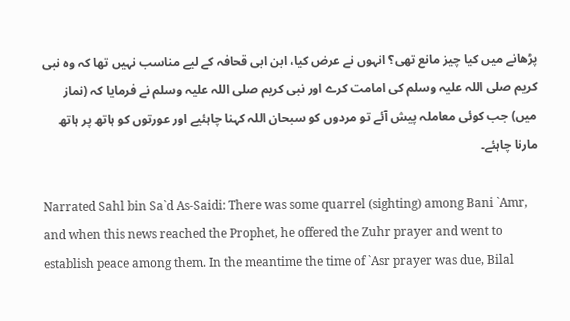پڑھانے میں کیا چیز مانع تھی؟ انہوں نے عرض کیا، ابن ابی قحافہ کے لیے مناسب نہیں تھا کہ وہ نبی کریم صلی اللہ علیہ وسلم کی امامت کرے اور نبی کریم صلی اللہ علیہ وسلم نے فرمایا کہ (نماز میں) جب کوئی معاملہ پیش آئے تو مردوں کو سبحان اللہ کہنا چاہئیے اور عورتوں کو ہاتھ پر ہاتھ مارنا چاہئے۔

Narrated Sahl bin Sa`d As-Saidi: There was some quarrel (sighting) among Bani `Amr, and when this news reached the Prophet, he offered the Zuhr prayer and went to establish peace among them. In the meantime the time of `Asr prayer was due, Bilal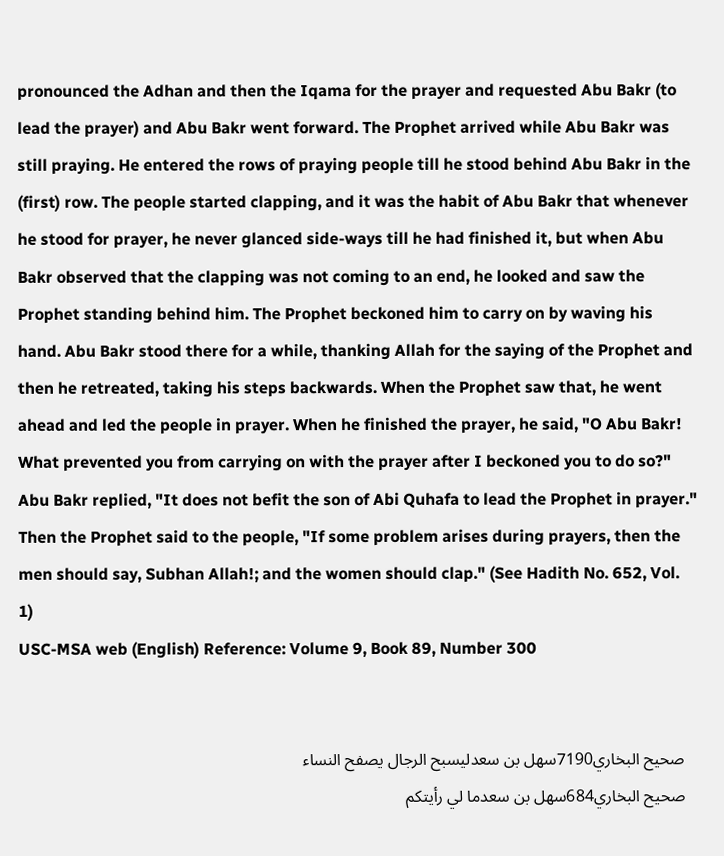pronounced the Adhan and then the Iqama for the prayer and requested Abu Bakr (to lead the prayer) and Abu Bakr went forward. The Prophet arrived while Abu Bakr was still praying. He entered the rows of praying people till he stood behind Abu Bakr in the (first) row. The people started clapping, and it was the habit of Abu Bakr that whenever he stood for prayer, he never glanced side-ways till he had finished it, but when Abu Bakr observed that the clapping was not coming to an end, he looked and saw the Prophet standing behind him. The Prophet beckoned him to carry on by waving his hand. Abu Bakr stood there for a while, thanking Allah for the saying of the Prophet and then he retreated, taking his steps backwards. When the Prophet saw that, he went ahead and led the people in prayer. When he finished the prayer, he said, "O Abu Bakr! What prevented you from carrying on with the prayer after I beckoned you to do so?" Abu Bakr replied, "It does not befit the son of Abi Quhafa to lead the Prophet in prayer." Then the Prophet said to the people, "If some problem arises during prayers, then the men should say, Subhan Allah!; and the women should clap." (See Hadith No. 652, Vol. 1)
USC-MSA web (English) Reference: Volume 9, Book 89, Number 300


   صحيح البخاري7190سهل بن سعدليسبح الرجال يصفح النساء
   صحيح البخاري684سهل بن سعدما لي رأيتكم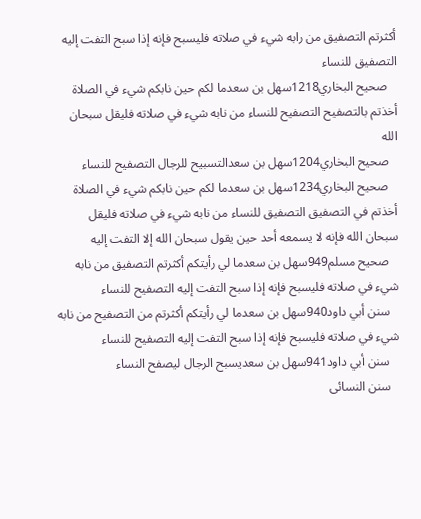أكثرتم التصفيق من رابه شيء في صلاته فليسبح فإنه إذا سبح التفت إليه التصفيق للنساء
   صحيح البخاري1218سهل بن سعدما لكم حين نابكم شيء في الصلاة أخذتم بالتصفيح التصفيح للنساء من نابه شيء في صلاته فليقل سبحان الله
   صحيح البخاري1204سهل بن سعدالتسبيح للرجال التصفيح للنساء
   صحيح البخاري1234سهل بن سعدما لكم حين نابكم شيء في الصلاة أخذتم في التصفيق التصفيق للنساء من نابه شيء في صلاته فليقل سبحان الله فإنه لا يسمعه أحد حين يقول سبحان الله إلا التفت إليه
   صحيح مسلم949سهل بن سعدما لي رأيتكم أكثرتم التصفيق من نابه شيء في صلاته فليسبح فإنه إذا سبح التفت إليه التصفيح للنساء
   سنن أبي داود940سهل بن سعدما لي رأيتكم أكثرتم من التصفيح من نابه شيء في صلاته فليسبح فإنه إذا سبح التفت إليه التصفيح للنساء
   سنن أبي داود941سهل بن سعديسبح الرجال ليصفح النساء
   سنن النسائى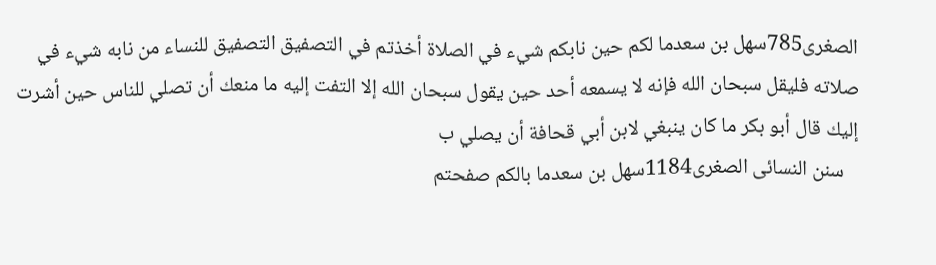الصغرى785سهل بن سعدما لكم حين نابكم شيء في الصلاة أخذتم في التصفيق التصفيق للنساء من نابه شيء في صلاته فليقل سبحان الله فإنه لا يسمعه أحد حين يقول سبحان الله إلا التفت إليه ما منعك أن تصلي للناس حين أشرت إليك قال أبو بكر ما كان ينبغي لابن أبي قحافة أن يصلي ب
   سنن النسائى الصغرى1184سهل بن سعدما بالكم صفحتم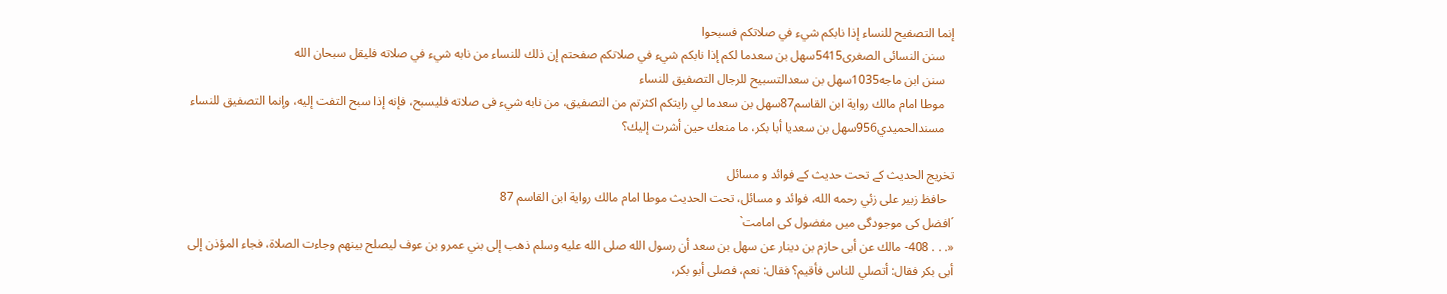إنما التصفيح للنساء إذا نابكم شيء في صلاتكم فسبحوا
   سنن النسائى الصغرى5415سهل بن سعدما لكم إذا نابكم شيء في صلاتكم صفحتم إن ذلك للنساء من نابه شيء في صلاته فليقل سبحان الله
   سنن ابن ماجه1035سهل بن سعدالتسبيح للرجال التصفيق للنساء
   موطا امام مالك رواية ابن القاسم87سهل بن سعدما لي رايتكم اكثرتم من التصفيق، من نابه شيء فى صلاته فليسبح، فإنه إذا سبح التفت إليه، وإنما التصفيق للنساء
   مسندالحميدي956سهل بن سعديا أبا بكر، ما منعك حين أشرت إليك؟

تخریج الحدیث کے تحت حدیث کے فوائد و مسائل
  حافظ زبير على زئي رحمه الله، فوائد و مسائل، تحت الحديث موطا امام مالك رواية ابن القاسم 87
´افضل کی موجودگی میں مفضول کی امامت`
«. . . 408- مالك عن أبى حازم بن دينار عن سهل بن سعد أن رسول الله صلى الله عليه وسلم ذهب إلى بني عمرو بن عوف ليصلح بينهم وجاءت الصلاة، فجاء المؤذن إلى أبى بكر فقال: أتصلي للناس فأقيم؟ فقال: نعم، فصلى أبو بكر،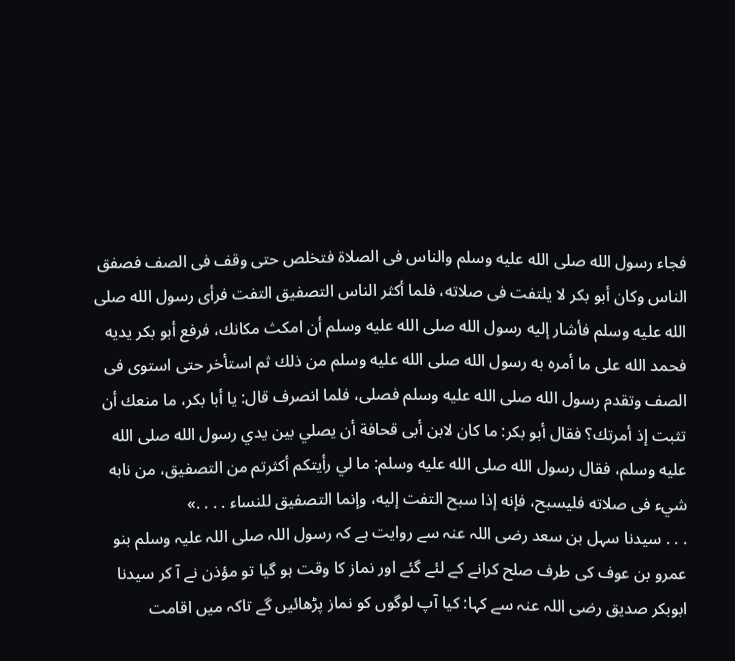فجاء رسول الله صلى الله عليه وسلم والناس فى الصلاة فتخلص حتى وقف فى الصف فصفق الناس وكان أبو بكر لا يلتفت فى صلاته، فلما أكثر الناس التصفيق التفت فرأى رسول الله صلى الله عليه وسلم فأشار إليه رسول الله صلى الله عليه وسلم أن امكث مكانك، فرفع أبو بكر يديه فحمد الله على ما أمره به رسول الله صلى الله عليه وسلم من ذلك ثم استأخر حتى استوى فى الصف وتقدم رسول الله صلى الله عليه وسلم فصلى، فلما انصرف قال: يا أبا بكر، ما منعك أن تثبت إذ أمرتك؟ فقال أبو بكر: ما كان لابن أبى قحافة أن يصلي بين يدي رسول الله صلى الله عليه وسلم، فقال رسول الله صلى الله عليه وسلم: ما لي رأيتكم أكثرتم من التصفيق، من نابه شيء فى صلاته فليسبح، فإنه إذا سبح التفت إليه، وإنما التصفيق للنساء . . . .»
. . . سیدنا سہل بن سعد رضی اللہ عنہ سے روایت ہے کہ رسول اللہ صلی اللہ علیہ وسلم بنو عمرو بن عوف کی طرف صلح کرانے کے لئے گئے اور نماز کا وقت ہو گیا تو مؤذن نے آ کر سیدنا ابوبکر صدیق رضی اللہ عنہ سے کہا: کیا آپ لوگوں کو نماز پڑھائیں گے تاکہ میں اقامت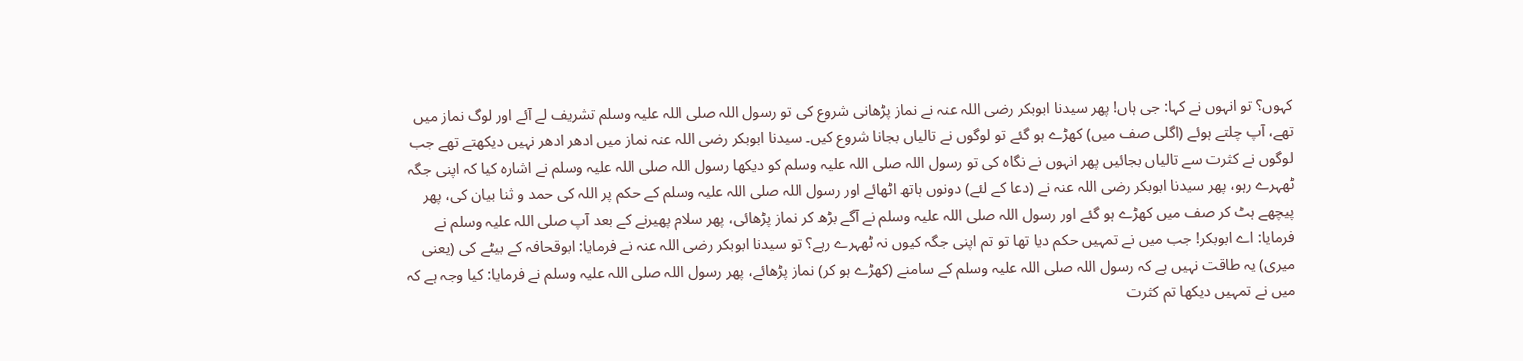کہوں؟ تو انہوں نے کہا: جی ہاں! پھر سیدنا ابوبکر رضی اللہ عنہ نے نماز پڑھانی شروع کی تو رسول اللہ صلی اللہ علیہ وسلم تشریف لے آئے اور لوگ نماز میں تھے، آپ چلتے ہوئے (اگلی صف میں) کھڑے ہو گئے تو لوگوں نے تالیاں بجانا شروع کیں۔ سیدنا ابوبکر رضی اللہ عنہ نماز میں ادھر ادھر نہیں دیکھتے تھے جب لوگوں نے کثرت سے تالیاں بجائیں پھر انہوں نے نگاہ کی تو رسول اللہ صلی اللہ علیہ وسلم کو دیکھا رسول اللہ صلی اللہ علیہ وسلم نے اشارہ کیا کہ اپنی جگہ ٹھہرے رہو، پھر سیدنا ابوبکر رضی اللہ عنہ نے (دعا کے لئے) دونوں ہاتھ اٹھائے اور رسول اللہ صلی اللہ علیہ وسلم کے حکم پر اللہ کی حمد و ثنا بیان کی، پھر پیچھے ہٹ کر صف میں کھڑے ہو گئے اور رسول اللہ صلی اللہ علیہ وسلم نے آگے بڑھ کر نماز پڑھائی، پھر سلام پھیرنے کے بعد آپ صلی اللہ علیہ وسلم نے فرمایا: اے ابوبکر! جب میں نے تمہیں حکم دیا تھا تو تم اپنی جگہ کیوں نہ ٹھہرے رہے؟ تو سیدنا ابوبکر رضی اللہ عنہ نے فرمایا: ابوقحافہ کے بیٹے کی (یعنی میری) یہ طاقت نہیں ہے کہ رسول اللہ صلی اللہ علیہ وسلم کے سامنے (کھڑے ہو کر) نماز پڑھائے، پھر رسول اللہ صلی اللہ علیہ وسلم نے فرمایا: کیا وجہ ہے کہ میں نے تمہیں دیکھا تم کثرت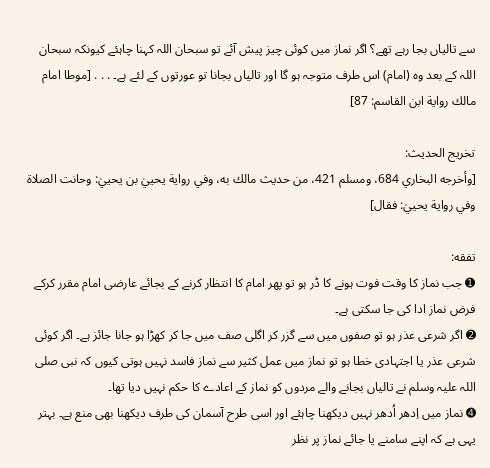سے تالیاں بجا رہے تھے؟ اگر نماز میں کوئی چیز پیش آئے تو سبحان اللہ کہنا چاہئے کیونکہ سبحان اللہ کے بعد وہ (امام) اس طرف متوجہ ہو گا اور تالیاں بجانا تو عورتوں کے لئے ہے۔ . . . [موطا امام مالك رواية ابن القاسم: 87]

تخریج الحدیث:
[وأخرجه البخاري 684، ومسلم 421، من حديث مالك به، وفي رواية يحييٰ بن يحييٰ: وحانت الصلاة وفي رواية يحييٰ: فقال]

تفقه:
➊ جب نماز کا وقت فوت ہونے کا ڈر ہو تو پھر امام کا انتظار کرنے کے بجائے عارضی امام مقرر کرکے فرض نماز ادا کی جا سکتی ہے۔
➋ اگر شرعی عذر ہو تو صفوں میں سے گزر کر اگلی صف میں جا کر کھڑا ہو جانا جائز ہے۔ اگر کوئی شرعی عذر یا اجتہادی خطا ہو تو نماز میں عمل کثیر سے نماز فاسد نہیں ہوتی کیوں کہ نبی صلی اللہ علیہ وسلم نے تالیاں بجانے والے مردوں کو نماز کے اعادے کا حکم نہیں دیا تھا۔
➍ نماز میں اِدھر اُدھر نہیں دیکھنا چاہئے اور اسی طرح آسمان کی طرف دیکھنا بھی منع ہے۔ بہتر یہی ہے کہ اپنے سامنے یا جائے نماز پر نظر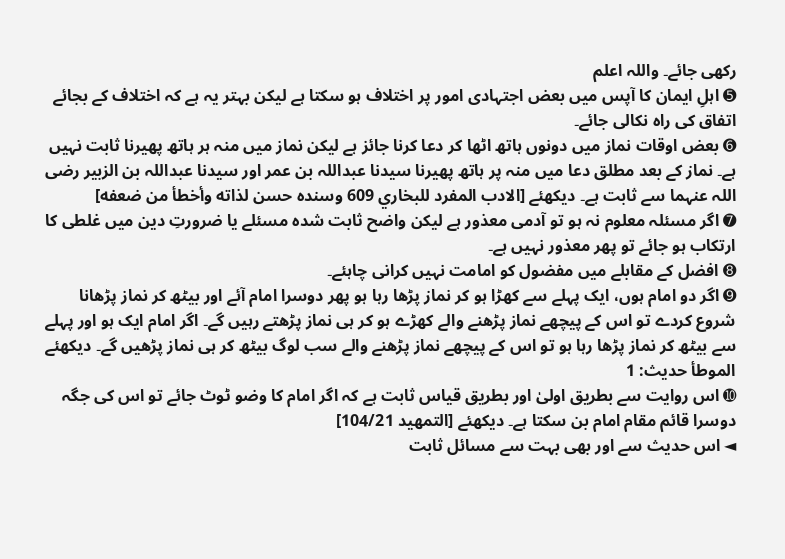رکھی جائے۔ واللہ اعلم
➎ اہلِ ایمان کا آپس میں بعض اجتہادی امور پر اختلاف ہو سکتا ہے لیکن بہتر یہ ہے کہ اختلاف کے بجائے اتفاق کی راہ نکالی جائے۔
➏ بعض اوقات نماز میں دونوں ہاتھ اٹھا کر دعا کرنا جائز ہے لیکن نماز میں منہ ہر ہاتھ پھیرنا ثابت نہیں ہے۔ نماز کے بعد مطلق دعا میں منہ پر ہاتھ پھیرنا سیدنا عبداللہ بن عمر اور سیدنا عبداللہ بن الزبیر رضی اللہ عنہما سے ثابت ہے۔ دیکھئے [الادب المفرد للبخاري 609 وسنده حسن لذاته وأخطأ من ضعفه]
➐ اگر مسئلہ معلوم نہ ہو تو آدمی معذور ہے لیکن واضح ثابت شدہ مسئلے یا ضرورتِ دین میں غلطی کا ارتکاب ہو جائے تو پھر معذور نہیں ہے۔
➑ افضل کے مقابلے میں مفضول کو امامت نہیں کرانی چاہئے۔
➒ اگر دو امام ہوں، ایک پہلے سے کھڑا ہو کر نماز پڑھا رہا ہو پھر دوسرا امام آئے اور بیٹھ کر نماز پڑھانا شروع کردے تو اس کے پیچھے نماز پڑھنے والے کھڑے ہو کر ہی نماز پڑھتے رہیں گے۔ اگر امام ایک ہو اور پہلے سے بیٹھ کر نماز پڑھا رہا ہو تو اس کے پیچھے نماز پڑھنے والے سب لوگ بیٹھ کر ہی نماز پڑھیں گے۔ دیکھئے الموطأ حدیث: 1
➓ اس روایت سے بطریق اولیٰ اور بطریق قیاس ثابت ہے کہ اگر امام کا وضو ٹوٹ جائے تو اس کی جگہ دوسرا قائم مقام امام بن سکتا ہے۔ دیکھئے [التمهيد 104/21]
◄ اس حدیث سے اور بھی بہت سے مسائل ثابت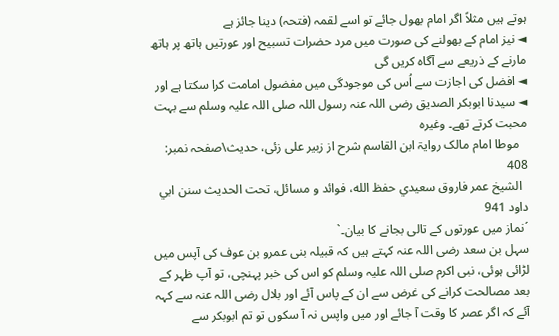ہوتے ہیں مثلاً اگر امام بھول جائے تو اسے لقمہ (فتحہ) دینا جائز ہے
◄ نیز امام کے بھولنے کی صورت میں مرد حضرات تسبیح اور عورتیں ہاتھ پر ہاتھ مارنے کے ذریعے سے آگاہ کریں گی
◄ افضل کی اجازت سے اُس کی موجودگی میں مفضول امامت کرا سکتا ہے اور
◄ سیدنا ابوبکر الصدیق رضی اللہ عنہ رسول اللہ صلی اللہ علیہ وسلم سے بہت محبت کرتے تھے۔ وغیرہ
   موطا امام مالک روایۃ ابن القاسم شرح از زبیر علی زئی، حدیث\صفحہ نمبر: 408
  الشيخ عمر فاروق سعيدي حفظ الله، فوائد و مسائل، تحت الحديث سنن ابي داود 941
´نماز میں عورتوں کے تالی بجانے کا بیان۔`
سہل بن سعد رضی اللہ عنہ کہتے ہیں کہ قبیلہ بنی عمرو بن عوف کی آپس میں لڑائی ہوئی، نبی اکرم صلی اللہ علیہ وسلم کو اس کی خبر پہنچی، تو آپ ظہر کے بعد مصالحت کرانے کی غرض سے ان کے پاس آئے اور بلال رضی اللہ عنہ سے کہہ آئے کہ اگر عصر کا وقت آ جائے اور میں واپس نہ آ سکوں تو تم ابوبکر سے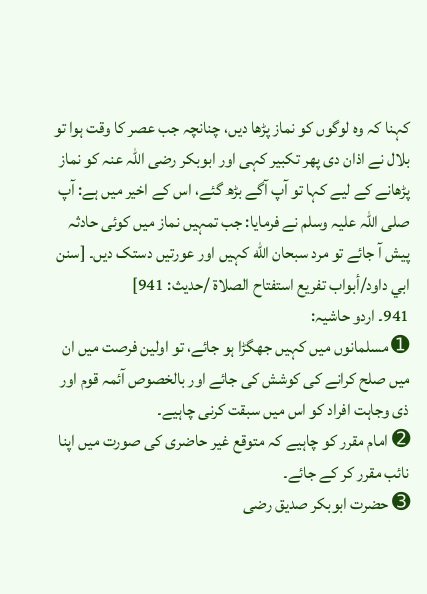کہنا کہ وہ لوگوں کو نماز پڑھا دیں، چنانچہ جب عصر کا وقت ہوا تو بلال نے اذان دی پھر تکبیر کہی اور ابوبکر رضی اللہ عنہ کو نماز پڑھانے کے لیے کہا تو آپ آگے بڑھ گئے، اس کے اخیر میں ہے: آپ صلی اللہ علیہ وسلم نے فرمایا: جب تمہیں نماز میں کوئی حادثہ پیش آ جائے تو مرد سبحان الله کہیں اور عورتیں دستک دیں۔ [سنن ابي داود/أبواب تفريع استفتاح الصلاة /حدیث: 941]
941۔ اردو حاشیہ:
➊ مسلمانوں میں کہیں جھگڑا ہو جائے، تو اولین فرصت میں ان میں صلح کرانے کی کوشش کی جائے اور بالخصوص آئمہ قوم اور ذی وجاہت افراد کو اس میں سبقت کرنی چاہیے۔
➋ امام مقرر کو چاہیے کہ متوقع غیر حاضری کی صورت میں اپنا نائب مقرر کر کے جائے۔
➌ حضرت ابوبکر صدیق رضی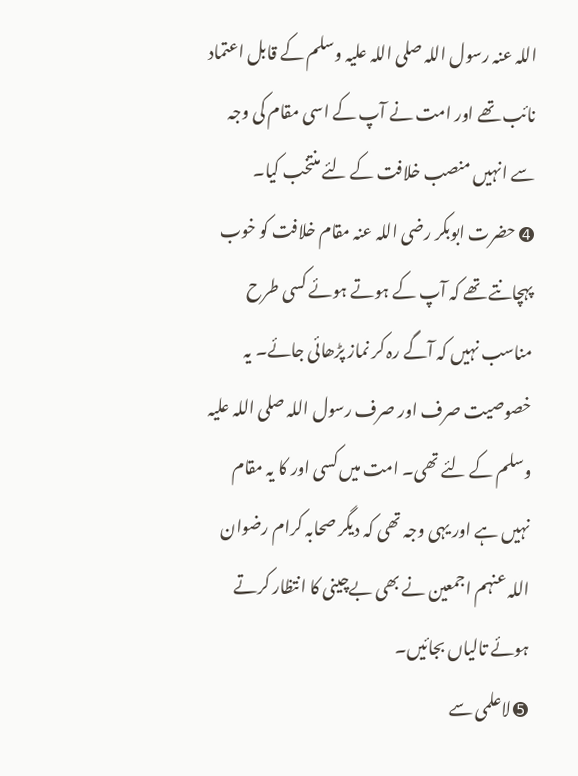اللہ عنہ رسول اللہ صلی اللہ علیہ وسلم کے قابل اعتماد نائب تھے اور امت نے آپ کے اسی مقام کی وجہ سے انہیں منصب خلافت کے لئے منتخب کیا۔
➍ حضرت ابوبکر رضی اللہ عنہ مقام خلافت کو خوب پہچانتے تھے کہ آپ کے ہوتے ہوئے کسی طرح مناسب نہیں کہ آگے رہ کر نماز پڑھائی جائے۔ یہ خصوصیت صرف اور صرف رسول اللہ صلی اللہ علیہ وسلم کے لئے تھی۔ امت میں کسی اور کا یہ مقام نہیں ہے اور یہی وجہ تھی کہ دیگر صحابہ کرام رضوان اللہ عنہم اجمعین نے بھی بےچینی کا انتظار کرتے ہوئے تالیاں بجائیں۔
➎ لاعلمی سے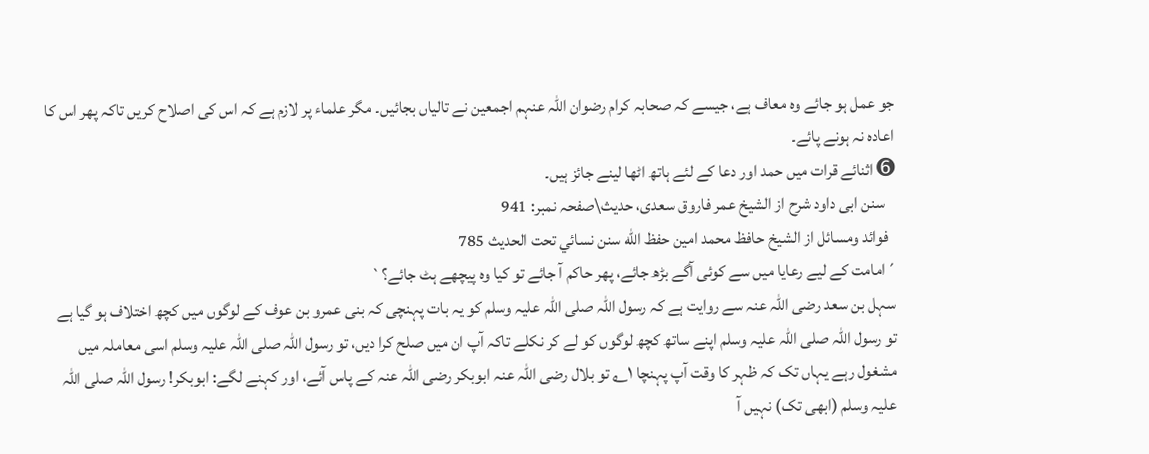جو عمل ہو جائے وہ معاف ہے، جیسے کہ صحابہ کرام رضوان اللہ عنہم اجمعین نے تالیاں بجائیں۔ مگر علماء پر لازم ہے کہ اس کی اصلاح کریں تاکہ پھر اس کا اعادہ نہ ہونے پائے۔
➏ اثنائے قرات میں حمد اور دعا کے لئے ہاتھ اٹھا لینے جائز ہیں۔
   سنن ابی داود شرح از الشیخ عمر فاروق سعدی، حدیث\صفحہ نمبر: 941
  فوائد ومسائل از الشيخ حافظ محمد امين حفظ الله سنن نسائي تحت الحديث 785
´امامت کے لیے رعایا میں سے کوئی آگے بڑھ جائے، پھر حاکم آ جائے تو کیا وہ پیچھے ہٹ جائے؟`
سہل بن سعد رضی اللہ عنہ سے روایت ہے کہ رسول اللہ صلی اللہ علیہ وسلم کو یہ بات پہنچی کہ بنی عمرو بن عوف کے لوگوں میں کچھ اختلاف ہو گیا ہے تو رسول اللہ صلی اللہ علیہ وسلم اپنے ساتھ کچھ لوگوں کو لے کر نکلے تاکہ آپ ان میں صلح کرا دیں، تو رسول اللہ صلی اللہ علیہ وسلم اسی معاملہ میں مشغول رہے یہاں تک کہ ظہر کا وقت آپ پہنچا ۱؎ تو بلال رضی اللہ عنہ ابوبکر رضی اللہ عنہ کے پاس آئے، اور کہنے لگے: ابوبکر! رسول اللہ صلی اللہ علیہ وسلم (ابھی تک) نہیں آ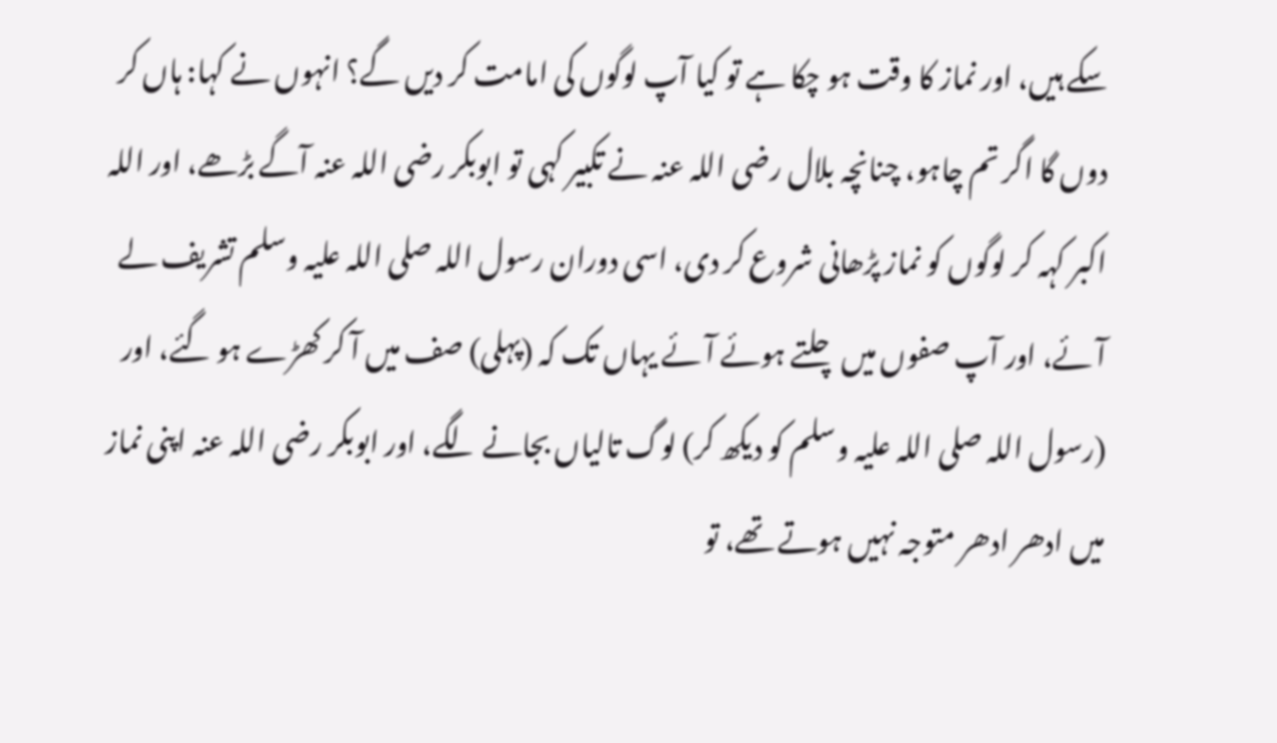سکے ہیں، اور نماز کا وقت ہو چکا ہے تو کیا آپ لوگوں کی امامت کر دیں گے؟ انہوں نے کہا: ہاں کر دوں گا اگر تم چاہو، چنانچہ بلال رضی اللہ عنہ نے تکبیر کہی تو ابوبکر رضی اللہ عنہ آگے بڑھے، اور اللہ اکبر کہہ کر لوگوں کو نماز پڑھانی شروع کر دی، اسی دوران رسول اللہ صلی اللہ علیہ وسلم تشریف لے آئے، اور آپ صفوں میں چلتے ہوئے آئے یہاں تک کہ (پہلی) صف میں آ کر کھڑے ہو گئے، اور (رسول اللہ صلی اللہ علیہ وسلم کو دیکھ کر) لوگ تالیاں بجانے لگے، اور ابوبکر رضی اللہ عنہ اپنی نماز میں ادھر ادھر متوجہ نہیں ہوتے تھے، تو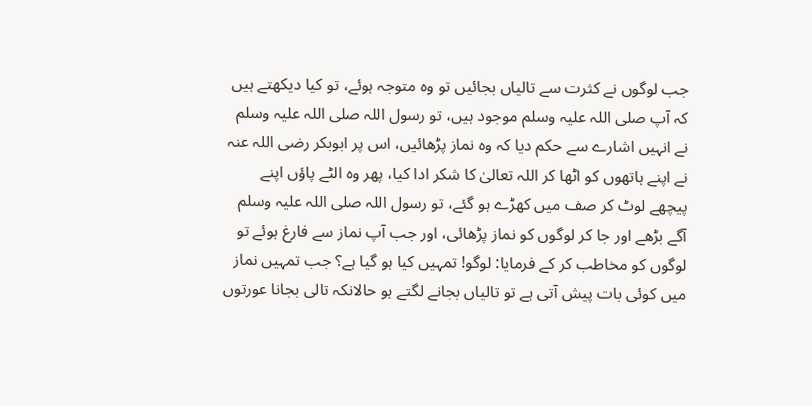جب لوگوں نے کثرت سے تالیاں بجائیں تو وہ متوجہ ہوئے، تو کیا دیکھتے ہیں کہ آپ صلی اللہ علیہ وسلم موجود ہیں، تو رسول اللہ صلی اللہ علیہ وسلم نے انہیں اشارے سے حکم دیا کہ وہ نماز پڑھائیں، اس پر ابوبکر رضی اللہ عنہ نے اپنے ہاتھوں کو اٹھا کر اللہ تعالیٰ کا شکر ادا کیا، پھر وہ الٹے پاؤں اپنے پیچھے لوٹ کر صف میں کھڑے ہو گئے، تو رسول اللہ صلی اللہ علیہ وسلم آگے بڑھے اور جا کر لوگوں کو نماز پڑھائی، اور جب آپ نماز سے فارغ ہوئے تو لوگوں کو مخاطب کر کے فرمایا: لوگو! تمہیں کیا ہو گیا ہے؟ جب تمہیں نماز میں کوئی بات پیش آتی ہے تو تالیاں بجانے لگتے ہو حالانکہ تالی بجانا عورتوں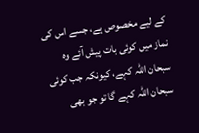کے لیے مخصوص ہے، جسے اس کی نماز میں کوئی بات پیش آئے وہ سبحان اللہ کہے، کیونکہ جب کوئی سبحان اللہ کہے گا تو جو بھی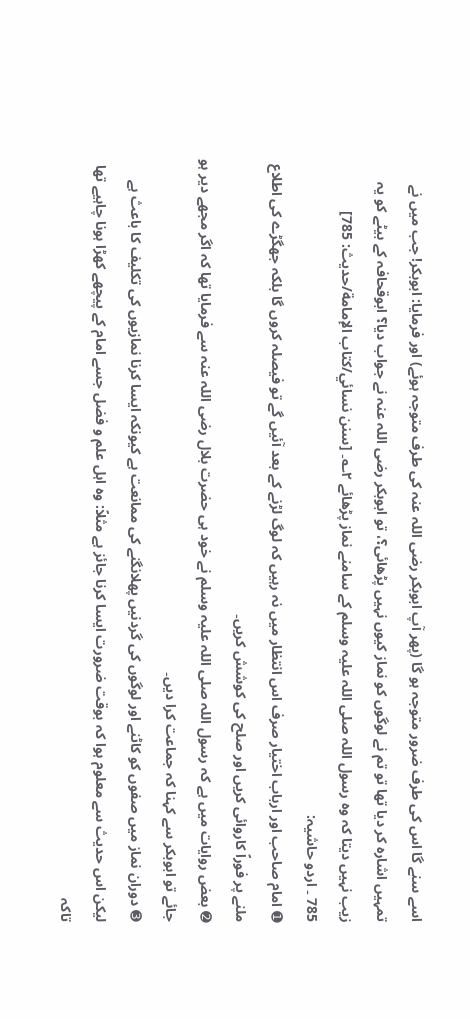اسے سنے گا اس کی طرف ضرور متوجہ ہو گا (پھر آپ ابوبکر رضی اللہ عنہ کی طرف متوجہ ہوئے) اور فرمایا: ابوبکر! جب میں نے تمہیں اشارہ کر دیا تھا تو تم نے لوگوں کو نماز کیوں نہیں پڑھائی؟، تو ابوبکر رضی اللہ عنہ نے جواب دیا؟ ابوقحافہ کے بیٹے کو یہ زیب نہیں دیتا کہ وہ رسول اللہ صلی اللہ علیہ وسلم کے سامنے نماز پڑھائے ۲؎۔ [سنن نسائي/كتاب الإمامة/حدیث: 785]
785 ۔ اردو حاشیہ:
➊ امام صاحب اور ارباب اختیار صرف اس انتظار میں نہ رہیں کہ لوگ لڑنے کے بعد آئیں گے تو فیصلہ کروں گا بلکہ جھگڑے کی اطلاع ملنے پر فوراً کاروائی کریں اور صلح کی کوشش کریں۔
➋ بعض روایات میں ہے کہ رسول اللہ صلی اللہ علیہ وسلم نے خود ہی حضرت بلال رضی اللہ عنہ سے فرمایا تھا کہ اگر مجھے دیر ہو جائے تو ابوبکر سے کہنا کہ جماعت کرا دیں۔
➌ دوران نماز میں صفوں کو کاٹنے اور لوگوں کی گردنیں پھلانگنے کی ممانعت ہے کیونکہ ایسا کرنا نمازیوں کی تکلیف کا باعث ہے لیکن اس حدیث سے معلوم ہوا کہ بوقت ضرورت ایسا کرنا جائز ہے مثلاً: وہ اہل علم و فضل جسے امام کے پیچھے کھڑا ہونا چاہیے تھا تاکہ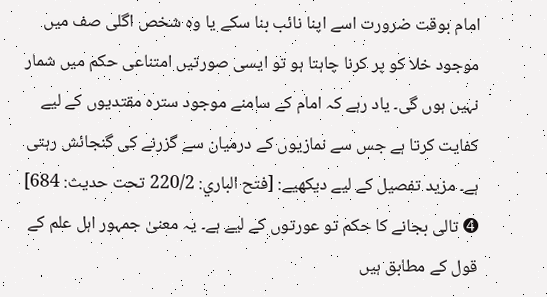امام بوقت ضرورت اسے اپنا نائب بنا سکے یا وہ شخص اگلی صف میں موجود خلا کو پر کرنا چاہتا ہو تو ایسی صورتیں امتناعی حکم میں شمار نہیں ہوں گی۔ یاد رہے کہ امام کے سامنے موجود سترہ مقتدیوں کے لیے کفایت کرتا ہے جس سے نمازیوں کے درمیان سے گزرنے کی گنجائش رہتی ہے۔ مزید تفصیل کے لیے دیکھیے: [فتح الباري: 220/2 تحت حديث: 684]
➍ تالی بجانے کا حکم تو عورتوں کے لیے ہے۔ یہ معنیٰ جمہور اہل علم کے قول کے مطابق ہیں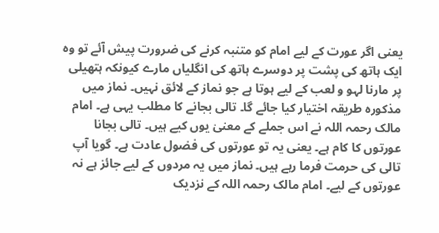یعنی اگر عورت کے لیے امام کو متنبہ کرنے کی ضرورت پیش آئے تو وہ ایک ہاتھ کی پشت پر دوسرے ہاتھ کی انگلیاں مارے کیونکہ ہتھیلی پر مارنا لہو و لعب کے لیے ہوتا ہے جو نماز کے لائق نہیں۔ نماز میں مذکورہ طریقہ اختیار کیا جائے گا۔ تالی بجانے کا مطلب یہی ہے۔ امام مالک رحمہ اللہ نے اس جملے کے معنیٰ یوں کیے ہیں۔ تالی بجانا عورتوں کا کام ہے۔ یعنی یہ تو عورتوں کی فضول عادت ہے۔ گویا آپ تالی کی حرمت فرما رہے ہیں۔ نماز میں یہ مردوں کے لیے جائز ہے نہ عورتوں کے لیے۔ امام مالک رحمہ اللہ کے نزدیک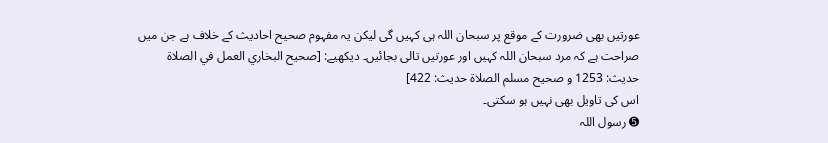عورتیں بھی ضرورت کے موقع پر سبحان اللہ ہی کہیں گی لیکن یہ مفہوم صحیح احادیث کے خلاف ہے جن میں صراحت ہے کہ مرد سبحان اللہ کہیں اور عورتیں تالی بجائیں۔ دیکھیے: [صحیح البخاري العمل في الصلاة حدیث: 1253 و صحیح مسلم الصلاۃ حدیث: 422]
اس کی تاویل بھی نہیں ہو سکتی۔
➎ رسول اللہ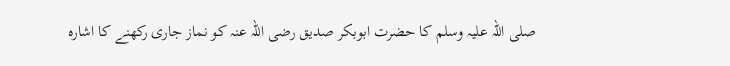صلی اللہ علیہ وسلم کا حضرت ابوبکر صدیق رضی اللہ عنہ کو نماز جاری رکھنے کا اشارہ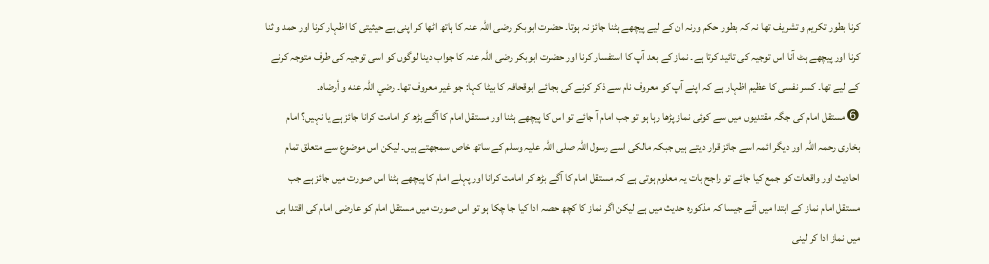کرنا بطور تکریم و تشریف تھا نہ کہ بطور حکم ورنہ ان کے لیے پیچھے ہٹنا جائز نہ ہوتا۔ حضرت ابوبکر رضی اللہ عنہ کا ہاتھ اٹھا کر اپنی بے حیثیتی کا اظہار کرنا اور حمد و ثنا کرنا اور پیچھے ہٹ آنا اس توجیہ کی تائید کرتا ہے۔ نماز کے بعد آپ کا استفسار کرنا اور حضرت ابوبکر رضی اللہ عنہ کا جواب دینا لوگوں کو اسی توجیہ کی طرف متوجہ کرنے کے لیے تھا۔ کسر نفسی کا عظیم اظہار ہے کہ اپنے آپ کو معروف نام سے ذکر کرنے کی بجائے ابوقحافہ کا بیٹا کہا: جو غیر معروف تھا۔ رضي اللہ عنه و أرضاه۔
➏ مستقل امام کی جگہ مقتدیوں میں سے کوئی نماز پڑھا رہا ہو تو جب امام آ جائے تو اس کا پیچھے ہٹنا اور مستقل امام کا آگے بڑھ کر امامت کرانا جائز ہے یا نہیں؟ امام بخاری رحمہ اللہ اور دیگر ائمہ اسے جائز قرار دیتے ہیں جبکہ مالکی اسے رسول اللہ صلی اللہ علیہ وسلم کے ساتھ خاص سمجھتے ہیں۔ لیکن اس موضوع سے متعلق تمام احادیث اور واقعات کو جمع کیا جائے تو راجح بات یہ معلوم ہوتی ہے کہ مستقل امام کا آگے بڑھ کر امامت کرانا اور پہلے امام کا پیچھے ہٹنا اس صورت میں جائز ہے جب مستقل امام نماز کے ابتدا میں آئے جیسا کہ مذکورہ حدیث میں ہے لیکن اگر نماز کا کچھ حصہ ادا کیا جا چکا ہو تو اس صورت میں مستقل امام کو عارضی امام کی اقتدا ہی میں نماز ادا کر لینی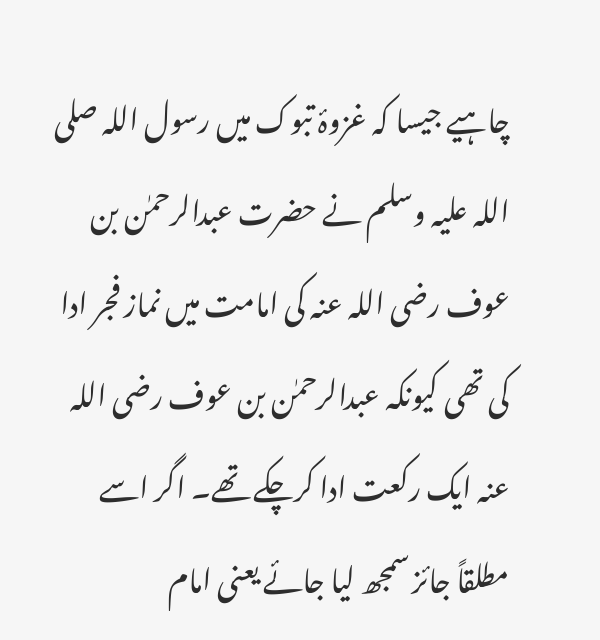چاہیے جیسا کہ غزوۂ تبوک میں رسول اللہ صلی اللہ علیہ وسلم نے حضرت عبدالرحمٰن بن عوف رضی اللہ عنہ کی امامت میں نماز فجر ادا کی تھی کیونکہ عبدالرحمٰن بن عوف رضی اللہ عنہ ایک رکعت ادا کرچکے تھے۔ اگر اسے مطلقاً جائز سمجھ لیا جائے یعنی امام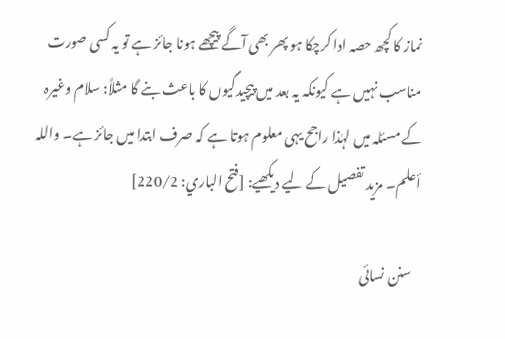نماز کا کچھ حصہ ادا کرچکا ہو پھر بھی آگے پیچھے ہونا جائز ہے تو یہ کسی صورت مناسب نہیں ہے کیونکہ یہ بعد میں پیچیدگیوں کا باعث بنے گا مثلاً: سلام وغیرہ کے مسئلہ میں لہٰذا راجح یہی معلوم ہوتا ہے کہ صرف ابتدا میں جائز ہے۔ واللہ أعلم۔ مزید تفصیل کے لیے دیکھیے: [فتح الباري: 220/2]

   سنن نسائی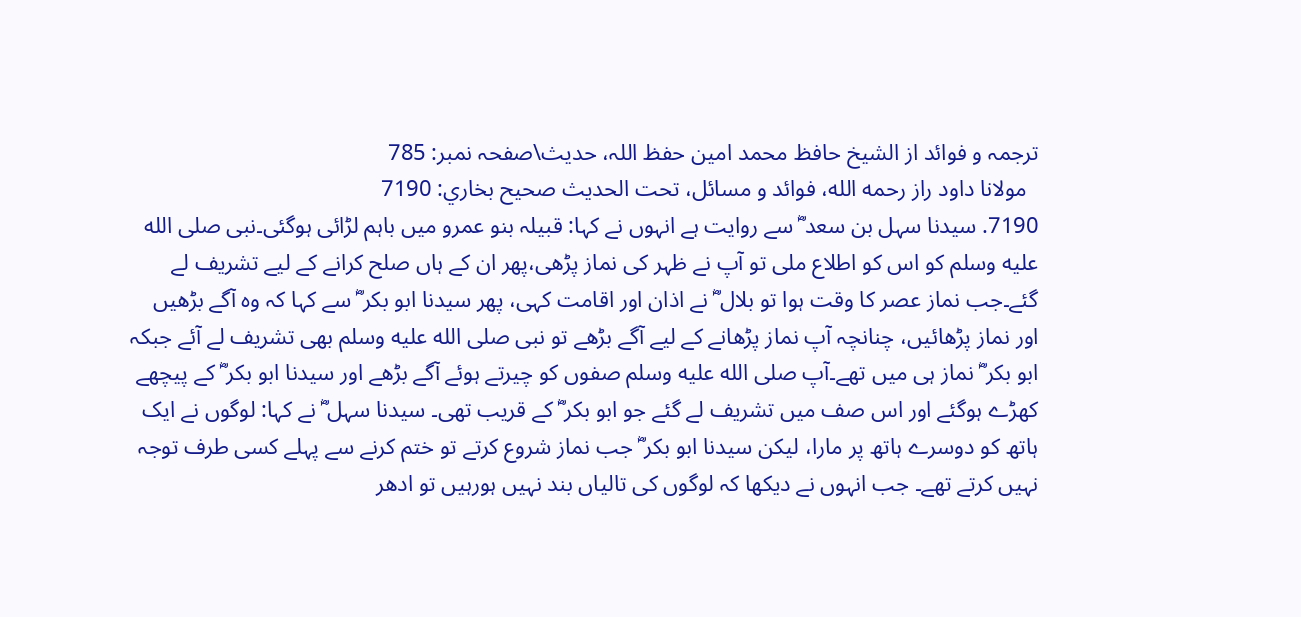ترجمہ و فوائد از الشیخ حافظ محمد امین حفظ اللہ، حدیث\صفحہ نمبر: 785
  مولانا داود راز رحمه الله، فوائد و مسائل، تحت الحديث صحيح بخاري: 7190
7190. سیدنا سہل بن سعد ؓ سے روایت ہے انہوں نے کہا: قبیلہ بنو عمرو میں باہم لڑائی ہوگئی۔نبی صلى الله عليه وسلم کو اس کو اطلاع ملی تو آپ نے ظہر کی نماز پڑھی،پھر ان کے ہاں صلح کرانے کے لیے تشریف لے گئے۔جب نماز عصر کا وقت ہوا تو بلال ؓ نے اذان اور اقامت کہی، پھر سیدنا ابو بکر ؓ سے کہا کہ وہ آگے بڑھیں اور نماز پڑھائیں، چنانچہ آپ نماز پڑھانے کے لیے آگے بڑھے تو نبی صلى الله عليه وسلم بھی تشریف لے آئے جبکہ ابو بکر ؓ نماز ہی میں تھے۔آپ صلى الله عليه وسلم صفوں کو چیرتے ہوئے آگے بڑھے اور سیدنا ابو بکر ؓ کے پیچھے کھڑے ہوگئے اور اس صف میں تشریف لے گئے جو ابو بکر ؓ کے قریب تھی۔ سیدنا سہل ؓ نے کہا: لوگوں نے ایک ہاتھ کو دوسرے ہاتھ پر مارا، لیکن سیدنا ابو بکر ؓ جب نماز شروع کرتے تو ختم کرنے سے پہلے کسی طرف توجہ نہیں کرتے تھے۔ جب انہوں نے دیکھا کہ لوگوں کی تالیاں بند نہیں ہورہیں تو ادھر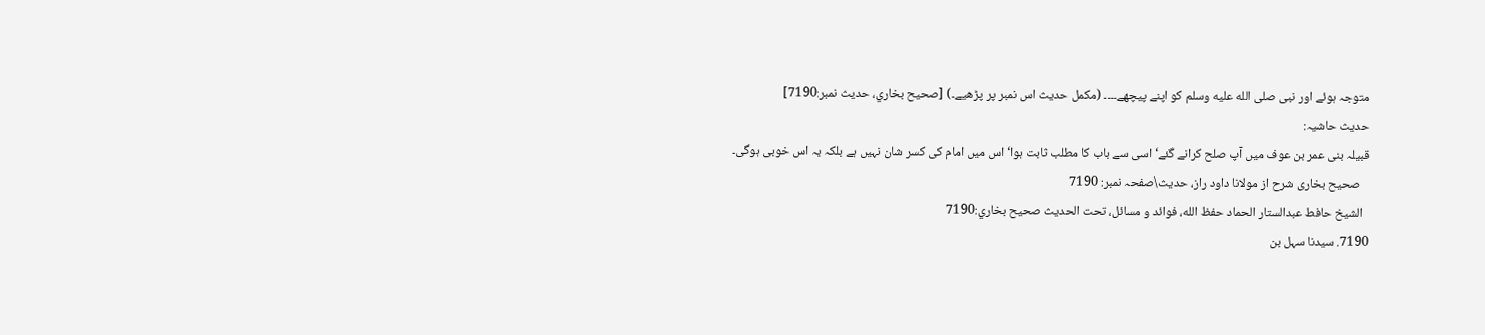متوجہ ہوئے اور نبی صلى الله عليه وسلم کو اپنے پیچھے۔۔۔۔ (مکمل حدیث اس نمبر پر پڑھیے۔) [صحيح بخاري، حديث نمبر:7190]
حدیث حاشیہ:
قبیلہ بنی عمر بن عوف میں آپ صلح کرانے گئے‘ اسی سے باب کا مطلب ثابت ہوا‘ اس میں امام کی کسر شان نہیں ہے بلکہ یہ اس خوبی ہوگی۔
   صحیح بخاری شرح از مولانا داود راز، حدیث\صفحہ نمبر: 7190
  الشيخ حافط عبدالستار الحماد حفظ الله، فوائد و مسائل، تحت الحديث صحيح بخاري:7190
7190. سیدنا سہل بن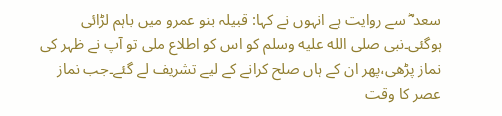سعد ؓ سے روایت ہے انہوں نے کہا: قبیلہ بنو عمرو میں باہم لڑائی ہوگئی۔نبی صلى الله عليه وسلم کو اس کو اطلاع ملی تو آپ نے ظہر کی نماز پڑھی،پھر ان کے ہاں صلح کرانے کے لیے تشریف لے گئے۔جب نماز عصر کا وقت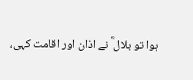ہوا تو بلال ؓ نے اذان اور اقامت کہی،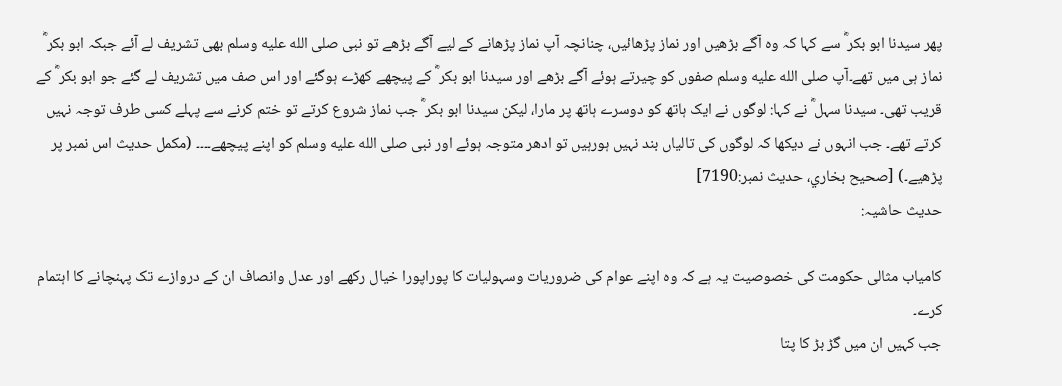پھر سیدنا ابو بکر ؓ سے کہا کہ وہ آگے بڑھیں اور نماز پڑھائیں، چنانچہ آپ نماز پڑھانے کے لیے آگے بڑھے تو نبی صلى الله عليه وسلم بھی تشریف لے آئے جبکہ ابو بکر ؓ نماز ہی میں تھے۔آپ صلى الله عليه وسلم صفوں کو چیرتے ہوئے آگے بڑھے اور سیدنا ابو بکر ؓ کے پیچھے کھڑے ہوگئے اور اس صف میں تشریف لے گئے جو ابو بکر ؓ کے قریب تھی۔ سیدنا سہل ؓ نے کہا: لوگوں نے ایک ہاتھ کو دوسرے ہاتھ پر مارا، لیکن سیدنا ابو بکر ؓ جب نماز شروع کرتے تو ختم کرنے سے پہلے کسی طرف توجہ نہیں کرتے تھے۔ جب انہوں نے دیکھا کہ لوگوں کی تالیاں بند نہیں ہورہیں تو ادھر متوجہ ہوئے اور نبی صلى الله عليه وسلم کو اپنے پیچھے۔۔۔۔ (مکمل حدیث اس نمبر پر پڑھیے۔) [صحيح بخاري، حديث نمبر:7190]
حدیث حاشیہ:

کامیاب مثالی حکومت کی خصوصیت یہ ہے کہ وہ اپنے عوام کی ضروریات وسہولیات کا پوراپورا خیال رکھے اور عدل وانصاف ان کے دروازے تک پہنچانے کا اہتمام کرے۔
جب کہیں ان میں گڑ بڑ کا پتا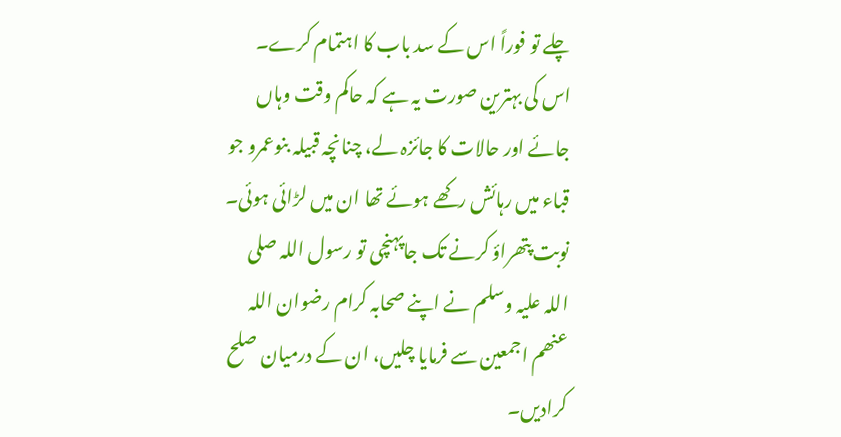چلے تو فوراً اس کے سد باب کا اہتمام کرے۔
اس کی بہترین صورت یہ ہے کہ حاکم وقت وہاں جائے اور حالات کا جائزہ لے، چنانچہ قبیلہ بنوعمرو جو قباء میں رہائش رکھے ہوئے تھا ان میں لڑائی ہوئی۔
نوبت پتھراؤ کرنے تک جاپہنچی تو رسول اللہ صلی اللہ علیہ وسلم نے اپنے صحابہ کرام رضوان اللہ عنھم اجمعین سے فرمایا چلیں، ان کے درمیان صلح کرادیں۔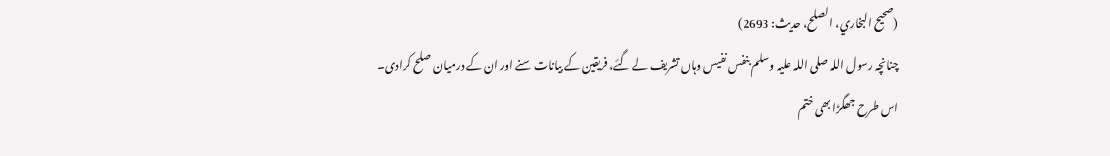(صحیح البخاري، الصلح، حدیث: 2693)
چنانچہ رسول اللہ صلی اللہ علیہ وسلم بنفس نفیس وہاں تشریف لے گئے، فریقین کے بیانات سنے اور ان کے درمیان صلح کرادی۔
اس طرح جھگڑا بھی ختم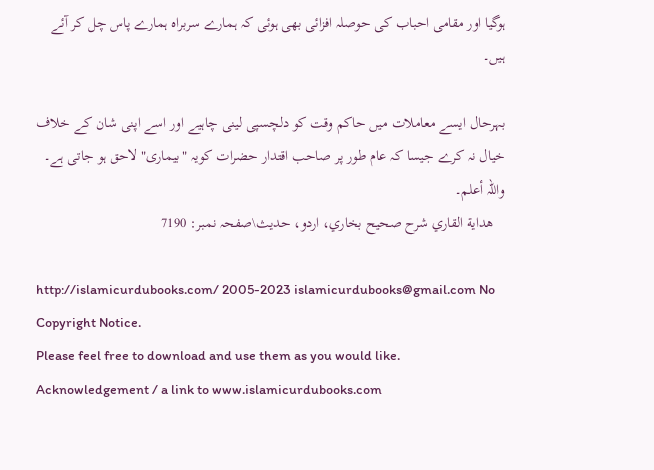ہوگیا اور مقامی احباب کی حوصلہ افزائی بھی ہوئی کہ ہمارے سربراہ ہمارے پاس چل کر آئے ہیں۔

بہرحال ایسے معاملات میں حاکم وقت کو دلچسپی لینی چاہیے اور اسے اپنی شان کے خلاف خیال نہ کرے جیسا کہ عام طور پر صاحب اقتدار حضرات کویہ "بیماری" لاحق ہو جاتی ہے۔
واللہ أعلم۔
   هداية القاري شرح صحيح بخاري، اردو، حدیث\صفحہ نمبر: 7190

http://islamicurdubooks.com/ 2005-2023 islamicurdubooks@gmail.com No Copyright Notice.
Please feel free to download and use them as you would like.
Acknowledgement / a link to www.islamicurdubooks.com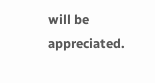will be appreciated.